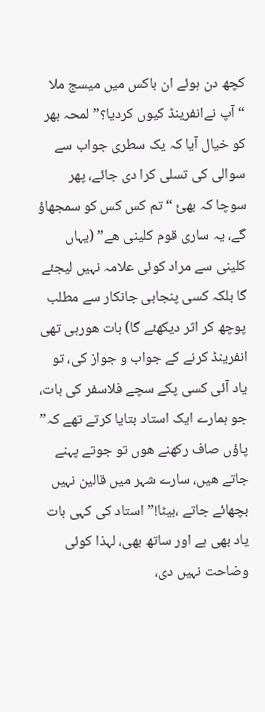کچھ دن ہوئے ان باکس میں میسج ملا “آپ نےانفرینڈ کیوں کردیا؟” لمحہ بھر کو خیال آیا کہ یک سطری جواب سے سوالی کی تسلی کرا دی جائے، پھر سوچا کہ بھئ “تم کس کس کو سمجھاؤ گے، یہ ساری قوم کلینی ھے” (یہاں کلینی سے مراد کوئی علامہ نہیں لیجئے گا بلکہ کسی پنجابی جانکار سے مطلب پوچھ کر اثر دیکھئے گا) بات ھورہی تھی انفرینڈ کرنے کے جواب و جواز کی، تو یاد آئی کسی پکے سچے فلاسفر کی بات، جو ہمارے ایک استاد بتایا کرتے تھے کہ” پاؤں صاف رکھنے ھوں تو جوتے پہنے جاتے ھیں، سارے شہر میں قالین نہیں بچھائے جاتے ،بیٹا!” استاد کی کہی بات یاد بھی ہے اور ساتھ بھی، لہذا کوئی وضاحت نہیں دی،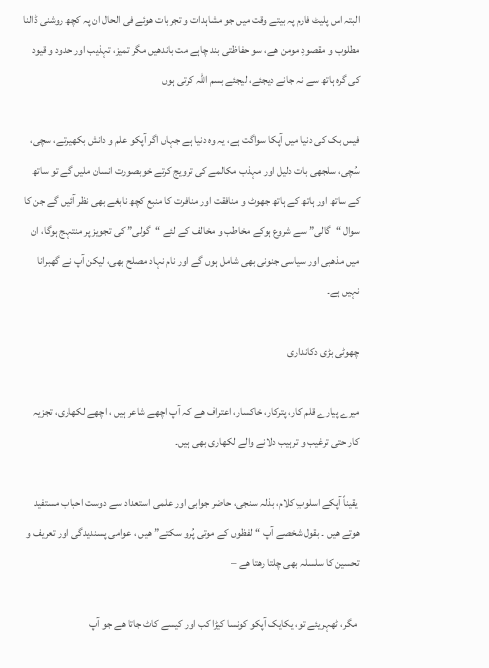البتہ اس پلیٹ فارم پہ بیتے وقت میں جو مشاہدات و تجربات ھوئے فی الحال ان پہ کچھ روشنی ڈالنا مطلوب و مقصودِ مومن ھے، سو حفاظتی بند چاہے مت باندھیں مگر تمیز، تہذیب اور حدود و قیود کی گرہ ہاتھ سے نہ جانے دیجئے، لیجئے بسم اللہ کرتی ہوں

فیس بک کی دنیا میں آپکا سواگت ہے، یہ وہ دنیا ہے جہاں اگر آپکو علم و دانش بکھیرتے، سچی، سُچی، سلجھی بات دلیل اور مہذب مکالمے کی ترویج کرتے خوبصورت انسان ملیں گے تو ساتھ کے ساتھ اور ہاتھ کے ہاتھ جھوٹ و منافقت اور منافرت کا منبع کچھ نابغے بھی نظر آئیں گے جن کا سوال “گالی” سے شروع ہوکے مخاطب و مخالف کے لئے “گولی” کی تجویز پر منتہج ہوگا، ان میں مذھبی اور سیاسی جنونی بھی شامل ہوں گے اور نام نہاد مصلح بھی، لیکن آپ نے گھبرانا نہیں ہے۔

چھوٹی بڑی دکانداری

میرے پیارے قلم کار، پترکار، خاکسار، اعتراف ھے کہ آپ اچھے شاعر ہیں ، اچھے لکھاری، تجزیہ کار حتی ترغیب و ترہیب دلانے والے لکھاری بھی ہیں۔

 یقیناً آپکے اسلوبِ کلام، بذلہ سنجی، حاضر جوابی اور علمی استعداد سے دوست احباب مستفید ھوتے ھیں ۔ بقول شخصے آپ “لفظوں کے موتی پُرو سکتے” ھیں ، عوامی پسندیدگی اور تعریف و تحسین کا سلسلہ بھی چلتا رھتا ھے –

 مگر، ٹھہریئے تو، یکایک آپکو کونسا کیڑا کب اور کیسے کاٹ جاتا ھے جو آپ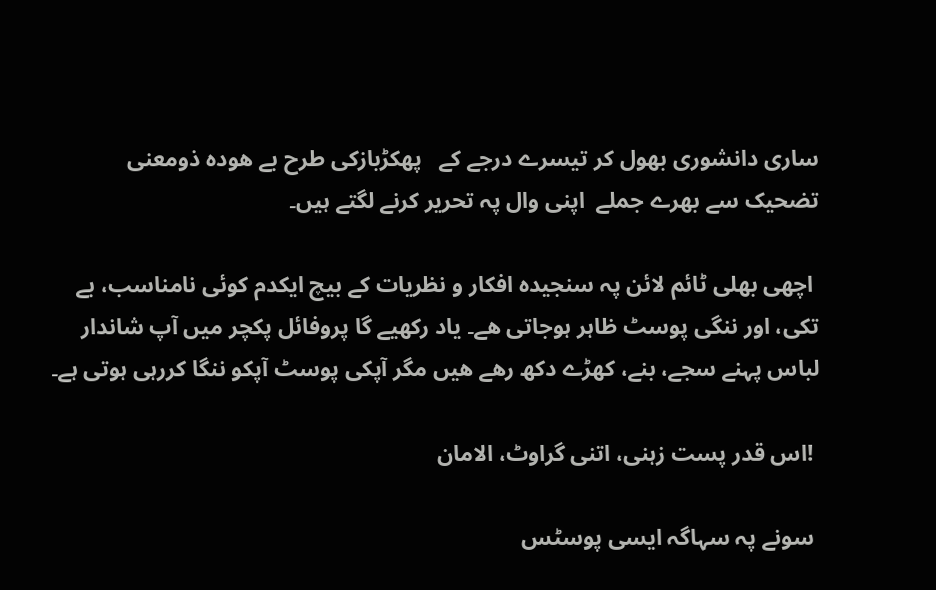ساری دانشوری بھول کر تیسرے درجے کے   پھکڑبازکی طرح بے ھودہ ذومعنی تضحیک سے بھرے جملے  اپنی وال پہ تحریر کرنے لگتے ہیں۔

 اچھی بھلی ٹائم لائن پہ سنجیدہ افکار و نظریات کے بیچ ایکدم کوئی نامناسب، بے تکی، اور ننگی پوسٹ ظاہر ہوجاتی ھے۔ یاد رکھیے گا پروفائل پکچر میں آپ شاندار لباس پہنے سجے، بنے، کھڑے دکھ رھے ھیں مگر آپکی پوسٹ آپکو ننگا کررہی ہوتی ہے۔

 !اس قدر پست زہنی، اتنی گراوٹ، الامان

 سونے پہ سہاگہ ایسی پوسٹس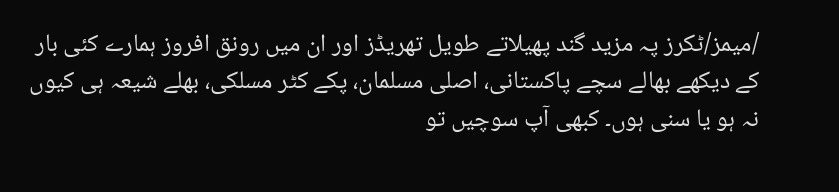/میمز/ٹکرز پہ مزید گند پھیلاتے طویل تھریڈز اور ان میں رونق افروز ہمارے کئی بار کے دیکھے بھالے سچے پاکستانی، اصلی مسلمان، پکے کٹر مسلکی، بھلے شیعہ ہی کیوں نہ ہو یا سنی ہوں۔ کبھی آپ سوچیں تو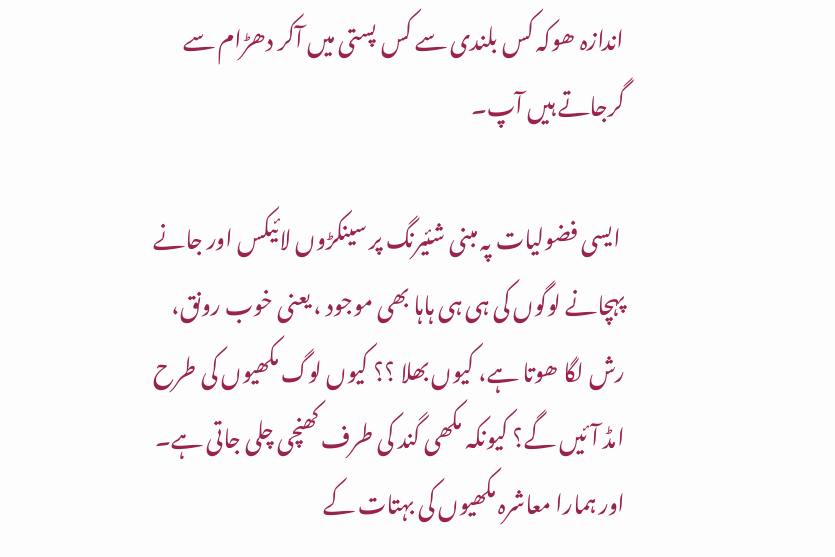اندازہ ھوکہ کس بلندی سے کس پستی میں آکر دھڑام سے گرجاتے ہیں آپ۔

 ایسی فضولیات پہ مبنی شئیرنگ پر سینکڑوں لائیکس اور جانے پہچانے لوگوں کی ہی ہی ہاہا بھی موجود ، یعنی خوب رونق، رش لگا ھوتا ہے، کیوں بھلا ؟؟ کیوں لوگ مکھیوں کی طرح امڈ آئیں گے؟ کیونکہ مکھی گند کی طرف کھنچی چلی جاتی ہے۔ اور ہمارا معاشرہ مکھیوں کی بہتات کے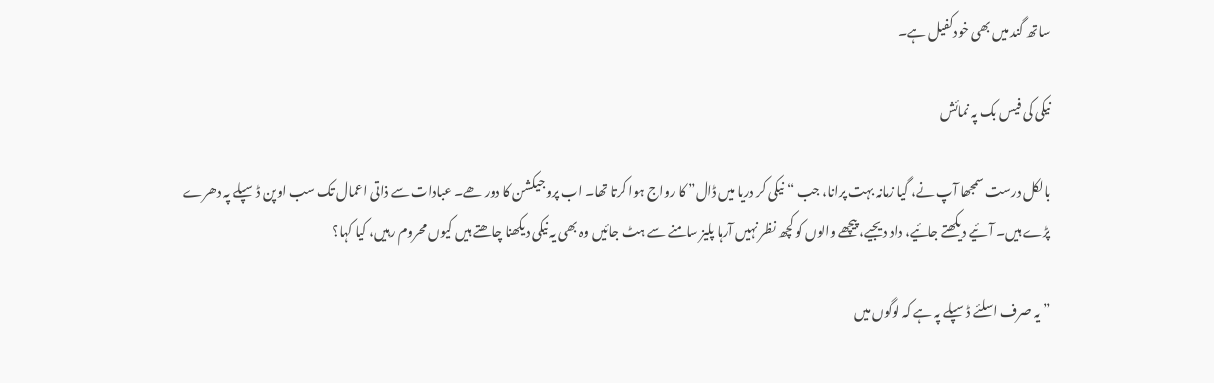ساتھ گند میں بھی خودکفیل ہے۔

نیکی کی فیس بک پہ نمائش

بالکل درست سمجھا آپ نے، گیا زمانہ بہت پرانا، جب “نیکی کر دریا میں ڈال” کا رواج ہوا کرتا تھا۔ اب پروجیکشن کا دور ھے۔ عبادات سے ذاتی اعمال تک سب اوپن ڈسپلے پہ دھرے پڑے ہیں۔ آئیے دیکھتے جائیے، داد دیجیے، پیچھے والوں کو کچھ نظر نہیں آرہا پلیز سامنے سے ہٹ جائیں وہ بھی یہ نیکی دیکھنا چاھتے ہیں کیوں محروم رہیں، کیا کہا؟

” یہ صرف اسلئے ڈسپلے پہ ہے کہ لوگوں میں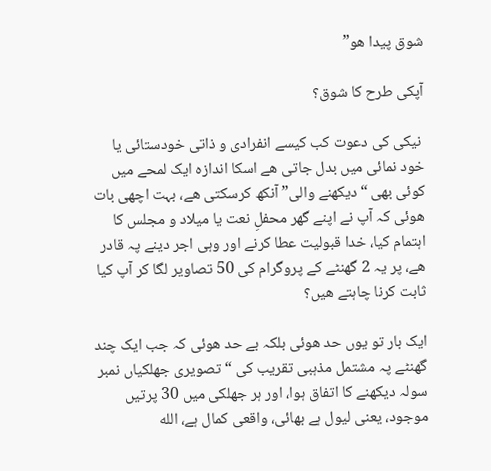شوق پیدا ھو”

آپکی طرح کا شوق؟

 نیکی کی دعوت کب کیسے انفرادی و ذاتی خودستائی یا خود نمائی میں بدل جاتی ھے اسکا اندازہ ایک لمحے میں کوئی بھی “دیکھنے والی” آنکھ کرسکتی ھے، بہت اچھی بات ھوئی کہ آپ نے اپنے گھر محفلِ نعت یا میلاد و مجلس کا اہتمام کیا، خدا قبولیت عطا کرنے اور وہی اجر دینے پہ قادر ھے، پر یہ 2 گھنٹے کے پروگرام کی 50 تصاویر لگا کر آپ کیا ثابت کرنا چاہتے ھیں؟

ایک بار تو یوں حد ھوئی بلکہ بے حد ھوئی کہ جب ایک چند گھنٹے پہ مشتمل مذہبی تقریب کی “تصویری جھلکیاں نمبر سولہ دیکھنے کا اتفاق ہوا، اور ہر جھلکی میں 30 پرتیں موجود، یعنی لیول ہے بھائی، واقعی کمال ہے، الله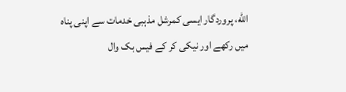الله، پروردگار ایسی کمرشل مذہبی خدمات سے اپنی پناہ میں رکھے اور نیکی کر کے فیس بک وال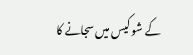کے شو کیس میں سجانے کا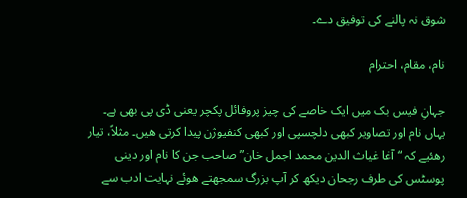شوق نہ پالنے کی توفیق دے۔

نام، مقام، احترام

جہانِ فیس بک میں ایک خاصے کی چیز پروفائل پکچر یعنی ڈی پی بھی ہے۔ یہاں نام اور تصاویر کبھی دلچسپی اور کبھی کنفیوژن پیدا کرتی ھیں۔ مثلاً، تیار رھئیے کہ “آغا غیاث الدین محمد اجمل خان” صاحب جن کا نام اور دینی پوسٹس کی طرف رجحان دیکھ کر آپ بزرگ سمجھتے ھوئے نہایت ادب سے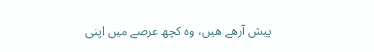پیش آرھے ھیں، وہ کچھ عرصے میں اپنی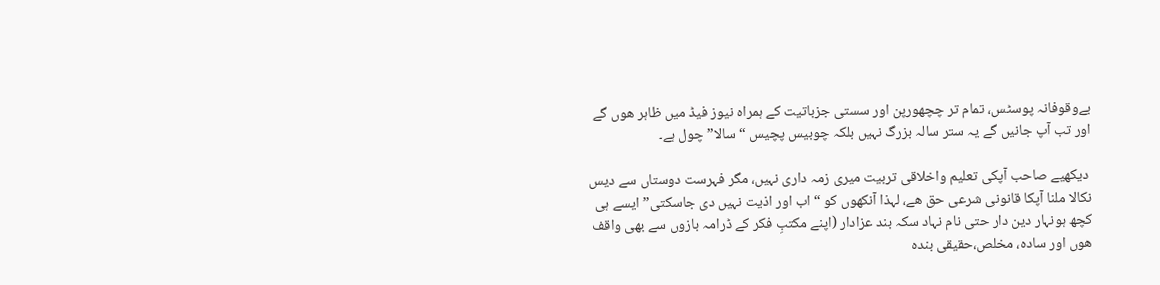بےوقوفانہ پوسٹس، تمام تر چچھورپن اور سستی جزباتیت کے ہمراہ نیوز فیڈ میں ظاہر ھوں گے اور تب آپ جانیں گے یہ ستر سالہ بزرگ نہیں بلکہ چوبیس پچیس “سالا” چول ہے۔

 دیکھیے صاحب آپکی تعلیم واخلاقی تربیت میری زمہ داری نہیں، مگر فہرست دوستاں سے دیس نکالا ملنا آپکا قانونی شرعی حق ھے، لہذا آنکھوں کو “اب اور اذیت نہیں دی جاسکتی” ایسے ہی کچھ ہونہار دین دار حتی نام نہاد سکہ بند عزادار (اپنے مکتبِ فکر کے ڈرامہ بازوں سے بھی واقف ھوں اور سادہ، مخلص،حقیقی بندہ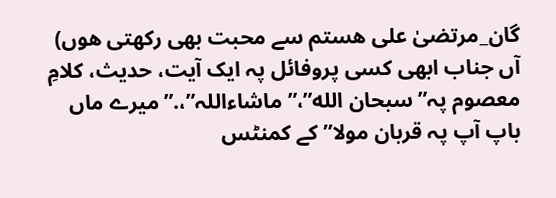گان_مرتضیٰ علی ھستم سے محبت بھی رکھتی ھوں) آں جناب ابھی کسی پروفائل پہ ایک آیت، حدیث، کلامِ معصوم پہ” سبحان الله”،” ماشاءاللہ”،.” میرے ماں باپ آپ پہ قربان مولا” کے کمنٹس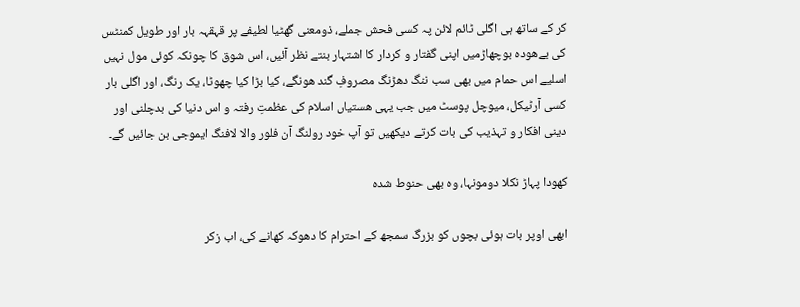کر کے ساتھ ہی اگلی ٹائم لائن پہ کسی فحش جملے، ذومعنی گھٹیا لطیفے پر قہقہہ بار اور طویل کمنٹس کی بےھودہ بوچھاڑمیں اپنی گفتار و کردار کا اشتہار بنتے نظر آئیں، اس شوق کا چونکہ کوئی مول نہیں اسلیے اس حمام میں بھی سب ننگ دھڑنگ مصروفِ گند ھونگے، کیا بڑا کیا چھوٹا، یک رنگ، اور اگلی بار کسی آرٹیکل، میوچل پوسٹ میں جب یہی ھستیاں اسلام کی عظمتِ رفتہ و اس دنیا کی بدچلنی اور دینی افکار و تہذیب کی بات کرتے دیکھیں تو آپ خود رولنگ آن فلور والا لافنگ ایموجی بن جائیں گے۔

کھودا پہاڑ نکلا دومونہا، وہ بھی حنوط شدہ

ابھی اوپر بات ہوئی بچوں کو بزرگ سمجھ کے احترام کا دھوکہ کھانے کی، اب زکر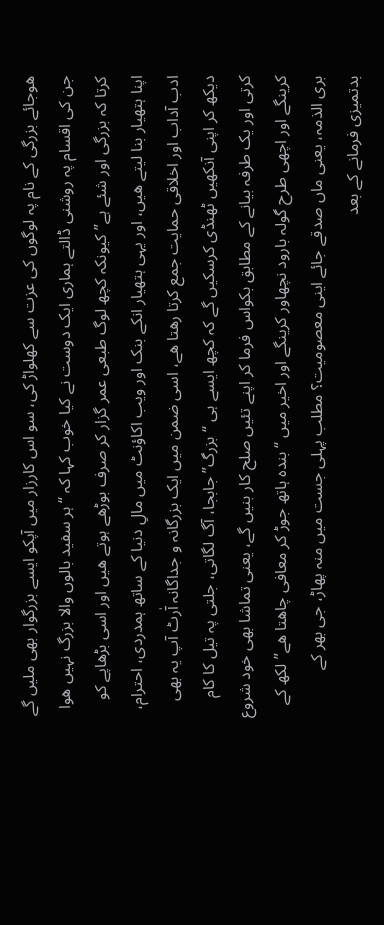ھوجائے بزرگی کے نام پہ لوگوں کی عزت سے کھلواڑ کی، سو اس کارزار میں آپکو ایسے بزرگوار بھی ملیں گے جن کی اقسام پہ روشنی ڈالتے ہماری ایک دوست نے کیا خوب کہا کہ “ہر سفید بالوں والا بزرگ نہیں ھوا کرتا کہ بزرگی اور شئے ہے” کیونکہ کچھ لوگ طبعی عمر گزار کر صرف بوڑھے ہوتے ھیں اور اسی بڑھاپے کو اپنا ہتھیار بنا لیتے ھیں، اور یہی ہتھیار انکے بنک اور ویب اکاؤنٹ میں مالِ دنیا کے ساتھ ہمدردی، احترام، ادب آداب اور اخلاقی حمایت جمع کرتا رھتا ھے، اسی ضمن میں ایک بزرگانہ و جداگانہ آٰرٹ آپ یہ بھی دیکھ کر اپنی آنکھیں ٹھنڈی کرسکیں گے کہ کچھ ایسے ہی “بزرگ” جابجا، آگ لگاتی، جلتی پہ تیل کا کام کرتی اور یک طرفہ بیانے کے مطابق بکواس فرما کر اپنے تئیں صلح کار بنیں گے، یعنی تماشا بھی خود شروع کرینگے اور اچھی طرح گولہ بارود نچھاور کرینگے اور اخیر میں “بندہ ہاتھ جوڑ کر معافی چاھتا ھے” لکھ کے بری الذمہ، یعنی ماں صدقے جائے اینی معصومیت؟ مطلب پہلی جست میں منہ پھاڑ، جی بھر کے بدتمیزی فرمانے کے بعد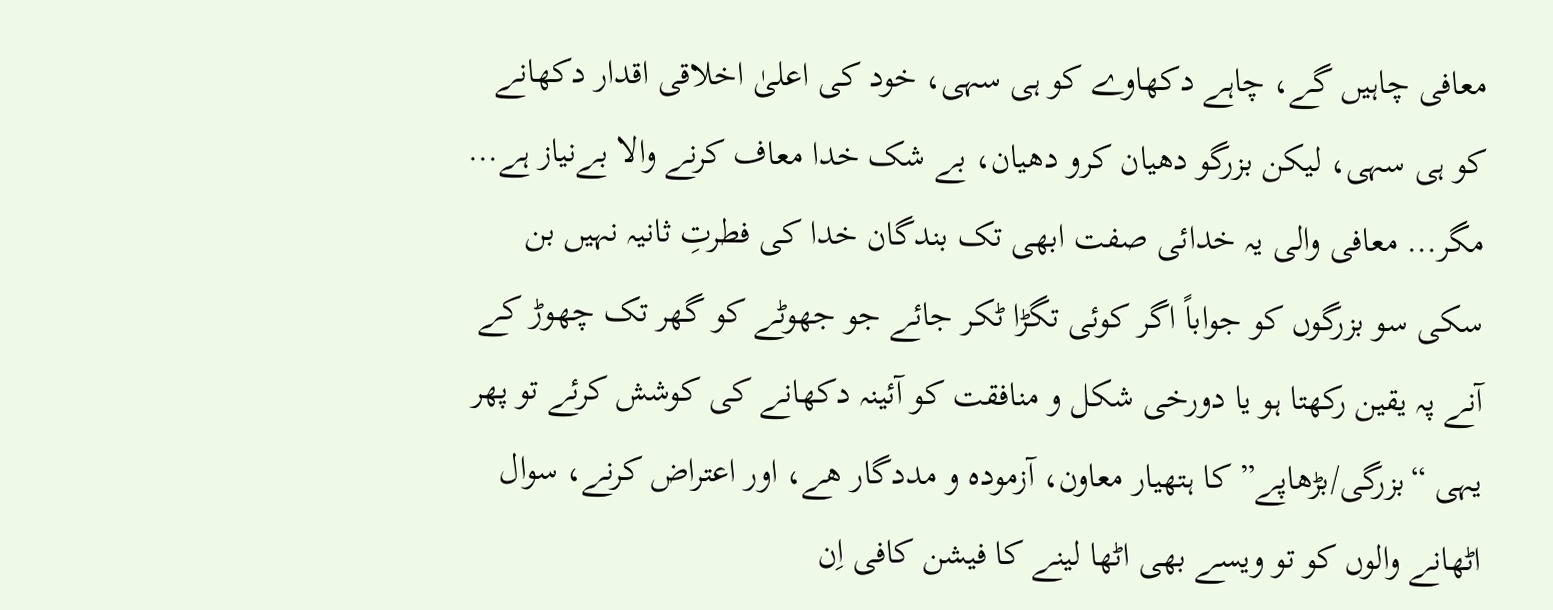معافی چاہیں گے، چاہے دکھاوے کو ہی سہی، خود کی اعلیٰ اخلاقی اقدار دکھانے کو ہی سہی، لیکن بزرگو دھیان کرو دھیان، بے شک خدا معاف کرنے والا بےنیاز ہے… مگر… معافی والی یہ خدائی صفت ابھی تک بندگان خدا کی فطرتِ ثانیہ نہیں بن سکی سو بزرگوں کو جواباً اگر کوئی تگڑا ٹکر جائے جو جھوٹے کو گھر تک چھوڑ کے آنے پہ یقین رکھتا ہو یا دورخی شکل و منافقت کو آئینہ دکھانے کی کوشش کرئے تو پھر یہی “بزرگی/بڑھاپے” کا ہتھیار معاون، آزمودہ و مددگار ھے، اور اعتراض کرنے، سوال اٹھانے والوں کو تو ویسے بھی اٹھا لینے کا فیشن کافی اِن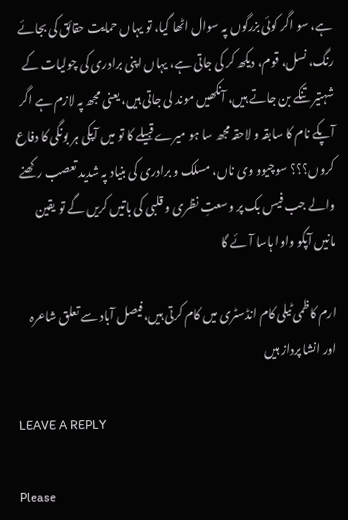ہے، سو اگر کوئی بزرگوں پہ سوال اٹھا گیا، تو یہاں حمایت حقائق کی بجائے رنگ، نسل، قوم، دیکھ کر کی جاتی ہے، یہاں اپنی برادری کی چولیات کے شہتیر تنکے بن جاتے ہیں، آنکھیں موند لی جاتی ہیں، یعنی مجھ پہ لازم ہے اگر آپکے نام کا سابقہ و لاحقہ مجھ سا ہو میرے قبیلے کا تو میں آپکی ہر بونگی کا دفاع کروں؟؟؟ سوچیوو وی ناں، مسلک و برادری کی بنیاد پہ شدید تعصب رکھنے والے جب فیس بک پر وسعتِ نظری و قلبی کی باتیں کریں گے تو یقین مانیں آپکو واوا ہاسا آئے گا

ارم کاظمی ٹیلی کام انڈسٹری میں کام کرتی ہیں،فیصل آباد سے تعلق شاعرہ اور انشا پرداز ہیں

LEAVE A REPLY

Please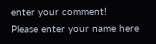enter your comment!
Please enter your name here